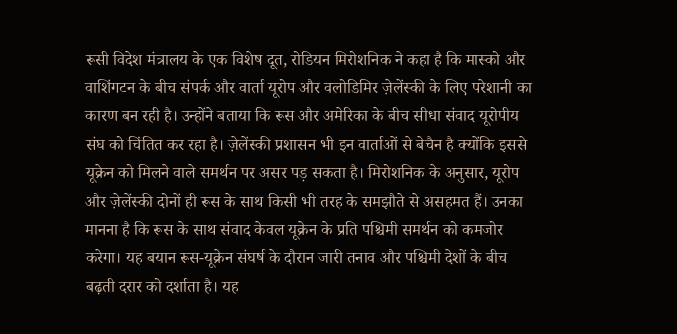रूसी विदेश मंत्रालय के एक विशेष दूत, रोडियन मिरोशनिक ने कहा है कि मास्को और वाशिंगटन के बीच संपर्क और वार्ता यूरोप और वलोडिमिर ज़ेलेंस्की के लिए परेशानी का कारण बन रही है। उन्होंने बताया कि रूस और अमेरिका के बीच सीधा संवाद यूरोपीय संघ को चिंतित कर रहा है। ज़ेलेंस्की प्रशासन भी इन वार्ताओं से बेचैन है क्योंकि इससे यूक्रेन को मिलने वाले समर्थन पर असर पड़ सकता है। मिरोशनिक के अनुसार, यूरोप और ज़ेलेंस्की दोनों ही रूस के साथ किसी भी तरह के समझौते से असहमत हैं। उनका मानना है कि रूस के साथ संवाद केवल यूक्रेन के प्रति पश्चिमी समर्थन को कमजोर करेगा। यह बयान रूस-यूक्रेन संघर्ष के दौरान जारी तनाव और पश्चिमी देशों के बीच बढ़ती दरार को दर्शाता है। यह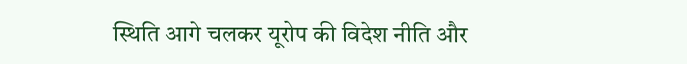स्थिति आगे चलकर यूरोप की विदेश नीति और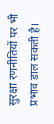सुरक्षा रणनीतियों पर भी प्रभाव डाल सकती है।